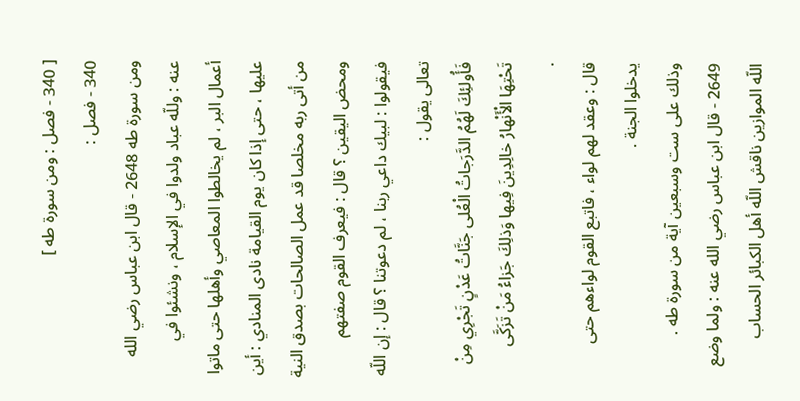[ 340 - فصل : ومن سورة طه ]
340 - فصل :
ومن سورة طه 2648 - قال ابن عباس رضي الله عنه : وللّه عباد ولدوا في الإسلام ، ونشئوا في أعمال البر ، لم يخالطوا المعاصي وأهلها حتى ماتوا عليها ، حتى إذا كان يوم القيامة نادى المنادي : أين من أتى ربه مخلصا قد عمل الصالحات بصدق النية ومحض اليقين ؟ قال : فيعرف القوم صفتهم فيقولوا : لبيك داعي ربنا ، لم دعوتنا ؟ قال : إن اللّه تعالى يقول :
فَأُولئِكَ لَهُمُ الدَّرَجاتُ الْعُلى جَنَّاتُ عَدْنٍ تَجْرِي مِنْ تَحْتِهَا الْأَنْهارُ خالِدِينَ فِيها وَذلِكَ جَزاءُ مَنْ تَزَكَّى
.
قال : وعقد لهم لواء ، فاتبع القوم لواءهم حتى يدخلوا الجنة .
وذلك على ست وسبعين آية من سورة طه .
2649 - قال ابن عباس رضي الله عنه : ولما وضع اللّه الموازين ناقش اللّه أهل الكبائر الحساب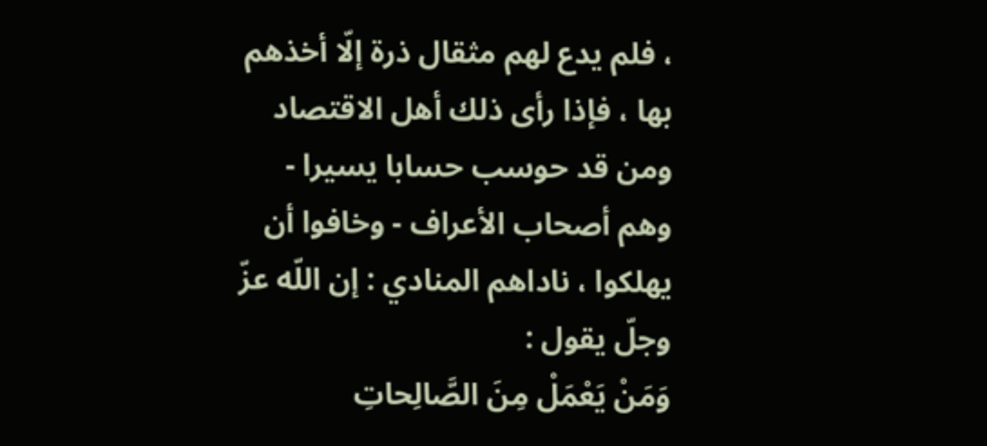، فلم يدع لهم مثقال ذرة إلّا أخذهم بها ، فإذا رأى ذلك أهل الاقتصاد ومن قد حوسب حسابا يسيرا - وهم أصحاب الأعراف - وخافوا أن يهلكوا ، ناداهم المنادي : إن اللّه عزّ وجلّ يقول :
وَمَنْ يَعْمَلْ مِنَ الصَّالِحاتِ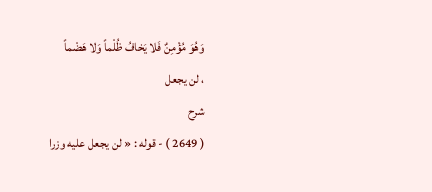وَهُوَ مُؤْمِنٌ فَلا يَخافُ ظُلْماً وَلا هَضْماً
، لن يجعل
شرح
( 2649 ) - قوله : « لن يجعل عليه وزرا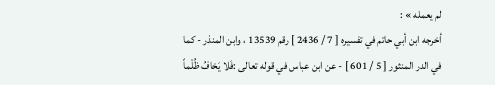لم يعمله » :
أخرجه ابن أبي حاتم في تفسيره [ 7 / 2436 ] رقم 13539 ، وابن المنذر - كما في الدر المنثور [ 5 / 601 ] - عن ابن عباس في قوله تعالى :فَلا يَخافُ ظُلْماً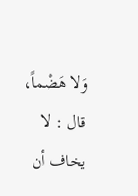وَلا هَضْماً، قال : لا يخاف أن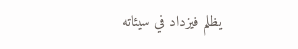يظلم فيزداد في سيئاته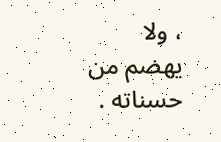، ولا يهضم من حسناته .